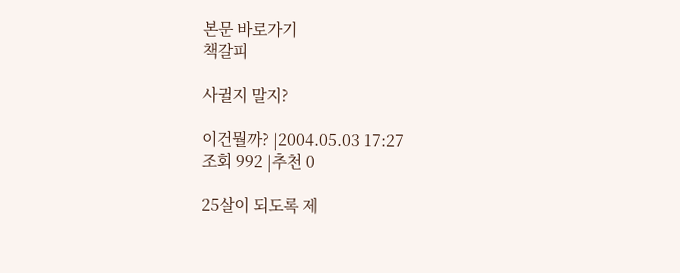본문 바로가기
책갈피

사귈지 말지?

이건뭘까? |2004.05.03 17:27
조회 992 |추천 0

25살이 되도록 제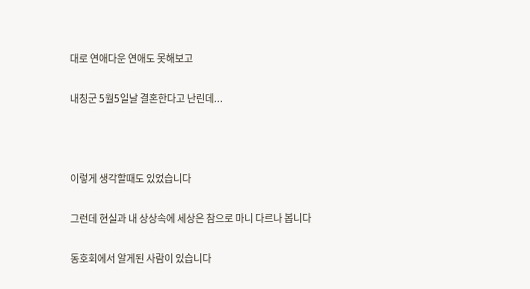대로 연애다운 연애도 못해보고

내칭군 5월5일날 결혼한다고 난린데...



이렇게 생각할때도 있었습니다

그런데 현실과 내 상상속에 세상은 참으로 마니 다르나 봅니다

동호회에서 알게된 사람이 있습니다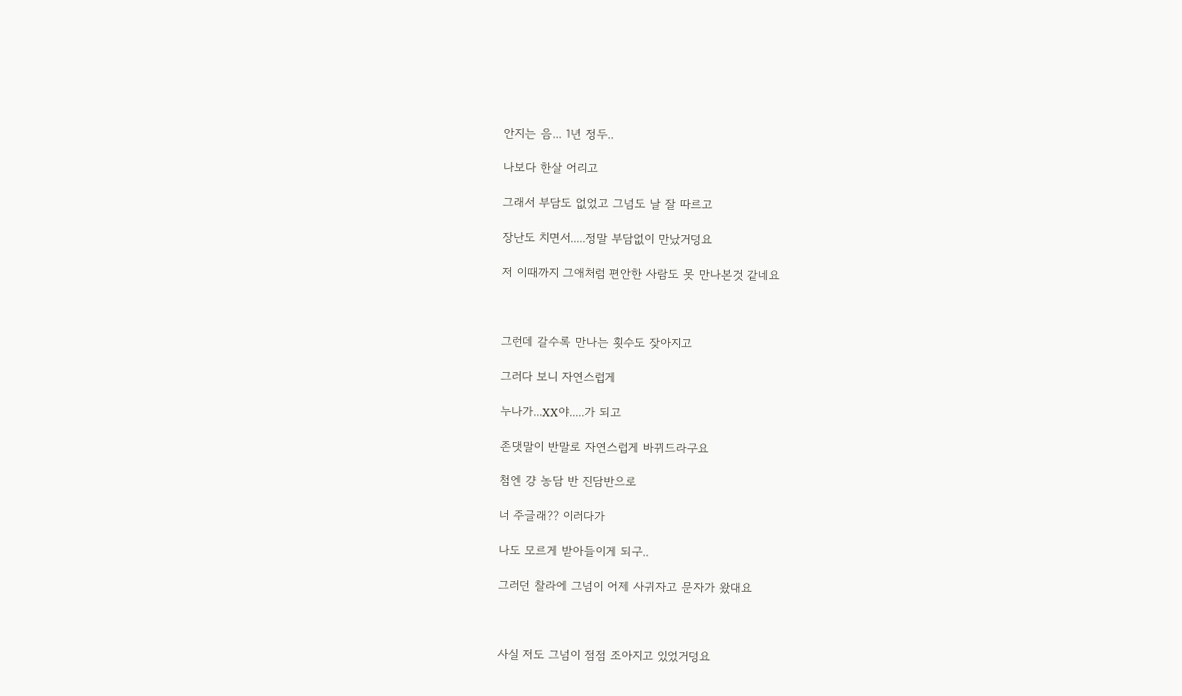안지는 음... 1년 정두..

나보다 한살 어리고

그래서 부담도 없었고 그넘도 날 잘 따르고

장난도 치면서.....정말 부담없이 만났거덩요

저 이때까지 그애처럼 편안한 사람도 못 만나본것 같네요



그런데 갈수록 만나는 횟수도 잦아지고

그러다 보니 자연스럽게

누나가...XX야.....가 되고

존댓말이 반말로 자연스럽게 바뀌드라구요

첨엔 걍 농담 반 진담반으로

너 주글래?? 이러다가

나도 모르게 받아들이게 되구..

그러던 찰라에 그넘이 어제 사귀자고 문자가 왔대요



사실 저도 그넘이 점점 조아지고 있었거덩요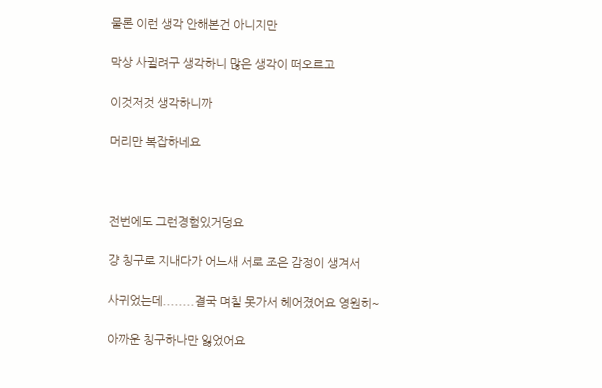물론 이런 생각 안해본건 아니지만

막상 사귈려구 생각하니 많은 생각이 떠오르고

이것저것 생각하니까

머리만 복잡하네요



전번에도 그런경험있거덩요

걍 칭구로 지내다가 어느새 서로 조은 감정이 생겨서

사귀었는데........결국 며칠 못가서 헤어졌어요 영원히~

아까운 칭구하나만 잃었어요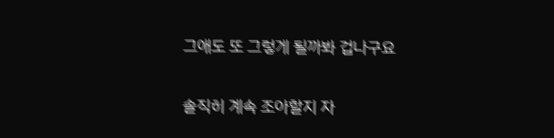그애도 또 그렇게 될까봐 겁나구요

솔직히 계속 조아할지 자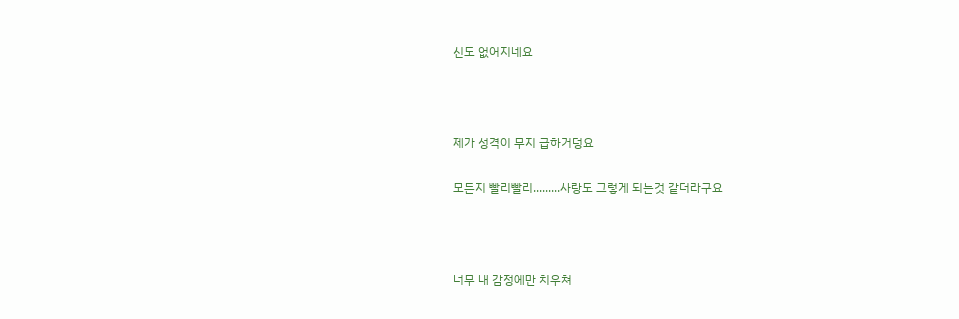신도 없어지네요



제가 성격이 무지 급하거덩요

모든지 빨리빨리.........사랑도 그렇게 되는것 같더라구요



너무 내 감정에만 치우쳐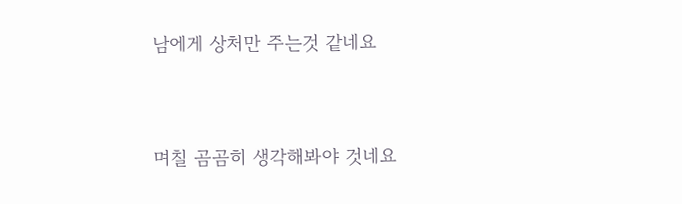남에게 상처만 주는것 같네요



며칠 곰곰히 생각해봐야 것네요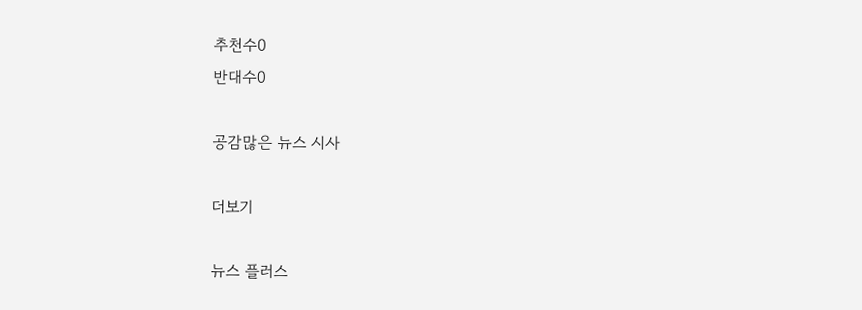추천수0
반대수0

공감많은 뉴스 시사

더보기

뉴스 플러스